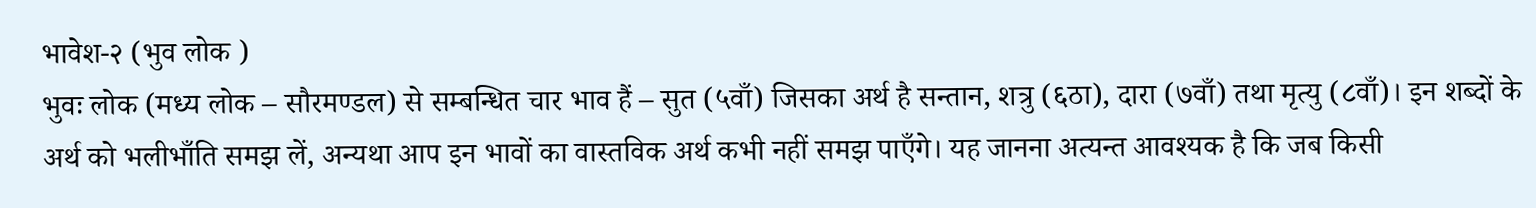भावेश-२ (भुव लोक )
भुवः लोक (मध्य लोक – सौरमण्डल) से सम्बन्धित चार भाव हैं – सुत (५वाँ) जिसका अर्थ है सन्तान, शत्रु (६ठा), दारा (७वाँ) तथा मृत्यु (८वाँ)। इन शब्दों के अर्थ को भलीभाँति समझ लें, अन्यथा आप इन भावों का वास्तविक अर्थ कभी नहीं समझ पाएँगे। यह जानना अत्यन्त आवश्यक है कि जब किसी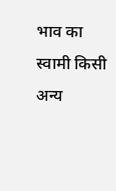भाव का स्वामी किसी अन्य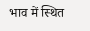भाव में स्थित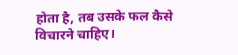होता है, तब उसके फल कैसे विचारने चाहिए।